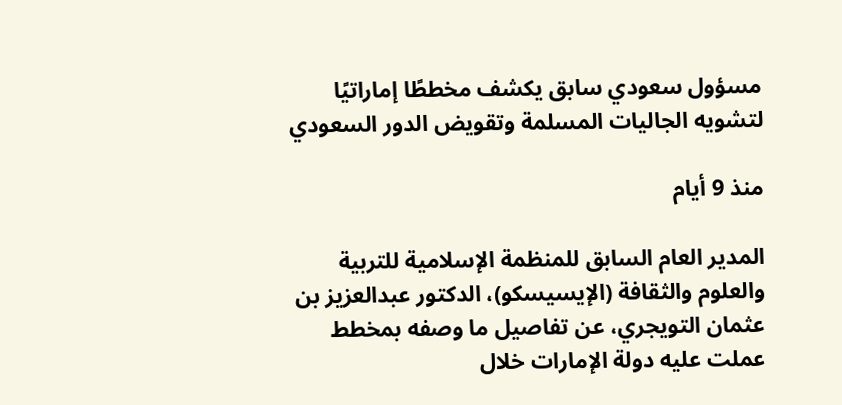مسؤول سعودي سابق يكشف مخططًا إماراتيًا لتشويه الجاليات المسلمة وتقويض الدور السعودي

منذ 9 أيام

المدير العام السابق للمنظمة الإسلامية للتربية والعلوم والثقافة (الإيسيسكو)، الدكتور عبدالعزيز بن عثمان التويجري، عن تفاصيل ما وصفه بمخطط عملت عليه دولة الإمارات خلال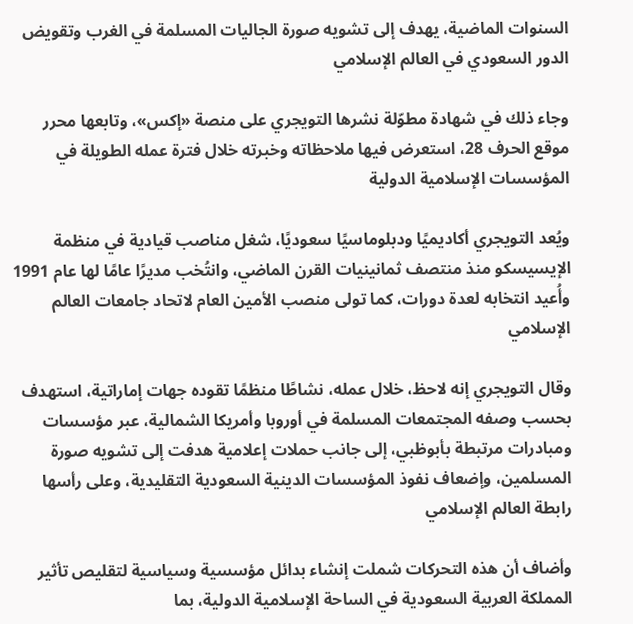السنوات الماضية، يهدف إلى تشويه صورة الجاليات المسلمة في الغرب وتقويض الدور السعودي في العالم الإسلامي

وجاء ذلك في شهادة مطوّلة نشرها التويجري على منصة «إكس»، وتابعها محرر موقع الحرف 28، استعرض فيها ملاحظاته وخبرته خلال فترة عمله الطويلة في المؤسسات الإسلامية الدولية

ويُعد التويجري أكاديميًا ودبلوماسيًا سعوديًا، شغل مناصب قيادية في منظمة الإيسيسكو منذ منتصف ثمانينيات القرن الماضي، وانتُخب مديرًا عامًا لها عام 1991 وأُعيد انتخابه لعدة دورات، كما تولى منصب الأمين العام لاتحاد جامعات العالم الإسلامي

وقال التويجري إنه لاحظ، خلال عمله، نشاطًا منظمًا تقوده جهات إماراتية، استهدف بحسب وصفه المجتمعات المسلمة في أوروبا وأمريكا الشمالية، عبر مؤسسات ومبادرات مرتبطة بأبوظبي، إلى جانب حملات إعلامية هدفت إلى تشويه صورة المسلمين، وإضعاف نفوذ المؤسسات الدينية السعودية التقليدية، وعلى رأسها رابطة العالم الإسلامي

وأضاف أن هذه التحركات شملت إنشاء بدائل مؤسسية وسياسية لتقليص تأثير المملكة العربية السعودية في الساحة الإسلامية الدولية، بما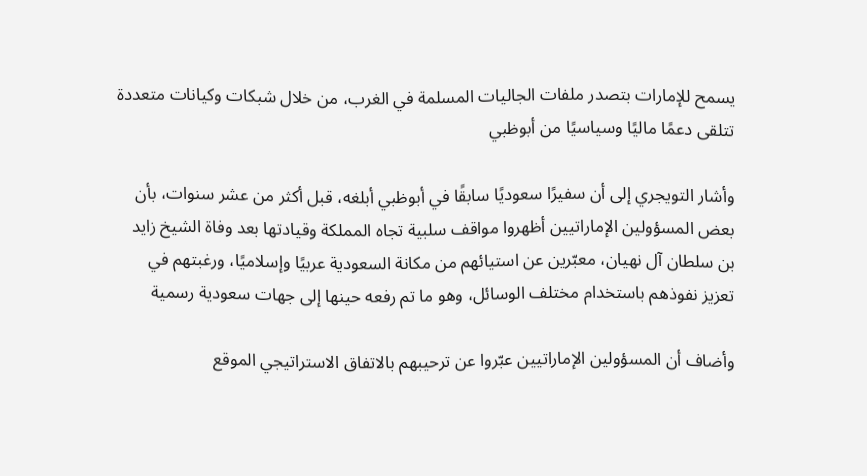يسمح للإمارات بتصدر ملفات الجاليات المسلمة في الغرب، من خلال شبكات وكيانات متعددة تتلقى دعمًا ماليًا وسياسيًا من أبوظبي

وأشار التويجري إلى أن سفيرًا سعوديًا سابقًا في أبوظبي أبلغه، قبل أكثر من عشر سنوات، بأن بعض المسؤولين الإماراتيين أظهروا مواقف سلبية تجاه المملكة وقيادتها بعد وفاة الشيخ زايد بن سلطان آل نهيان، معبّرين عن استيائهم من مكانة السعودية عربيًا وإسلاميًا، ورغبتهم في تعزيز نفوذهم باستخدام مختلف الوسائل، وهو ما تم رفعه حينها إلى جهات سعودية رسمية

وأضاف أن المسؤولين الإماراتيين عبّروا عن ترحيبهم بالاتفاق الاستراتيجي الموقع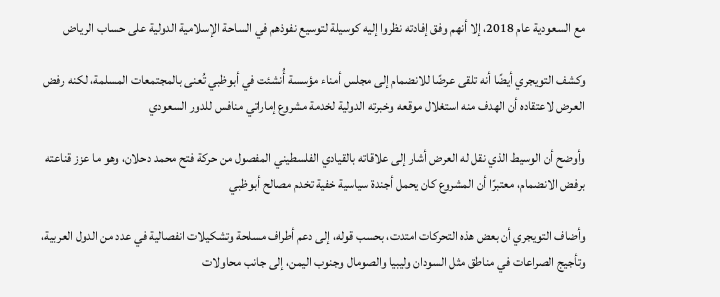مع السعودية عام 2018، إلا أنهم وفق إفادته نظروا إليه كوسيلة لتوسيع نفوذهم في الساحة الإسلامية الدولية على حساب الرياض

وكشف التويجري أيضًا أنه تلقى عرضًا للانضمام إلى مجلس أمناء مؤسسة أُنشئت في أبوظبي تُعنى بالمجتمعات المسلمة، لكنه رفض العرض لاعتقاده أن الهدف منه استغلال موقعه وخبرته الدولية لخدمة مشروع إماراتي منافس للدور السعودي

وأوضح أن الوسيط الذي نقل له العرض أشار إلى علاقاته بالقيادي الفلسطيني المفصول من حركة فتح محمد دحلان، وهو ما عزز قناعته برفض الانضمام، معتبرًا أن المشروع كان يحمل أجندة سياسية خفية تخدم مصالح أبوظبي

وأضاف التويجري أن بعض هذه التحركات امتدت، بحسب قوله، إلى دعم أطراف مسلحة وتشكيلات انفصالية في عدد من الدول العربية، وتأجيج الصراعات في مناطق مثل السودان وليبيا والصومال وجنوب اليمن، إلى جانب محاولات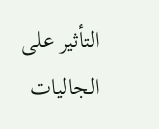التأثير على الجاليات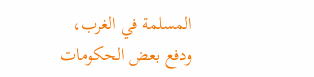المسلمة في الغرب، ودفع بعض الحكومات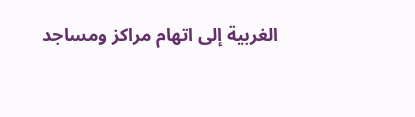الغربية إلى اتهام مراكز ومساجد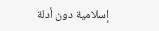إسلامية دون أدلة